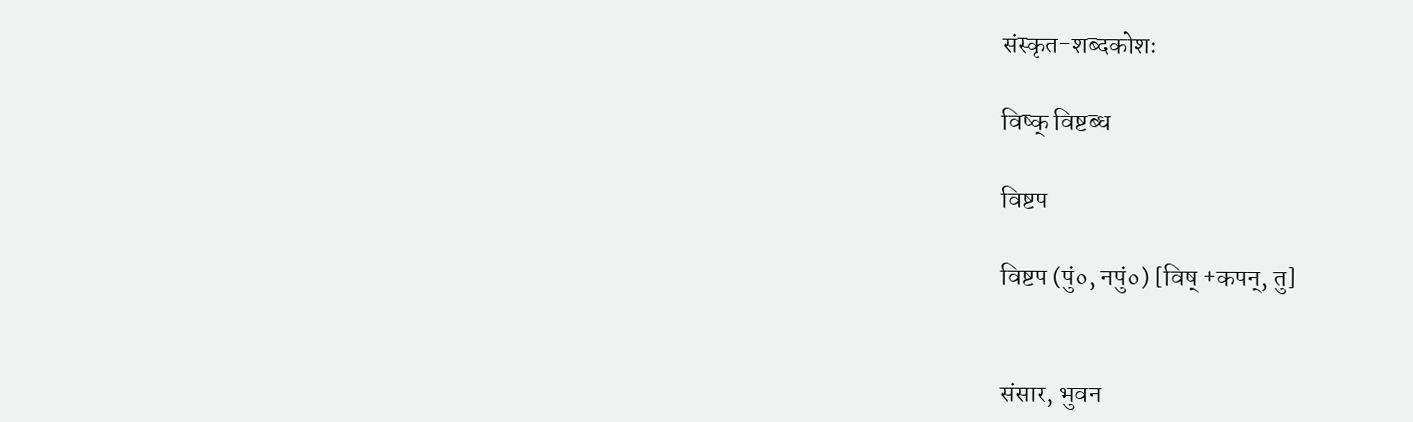संस्कृत-शब्दकोशः

विष्क् विष्टब्ध

विष्टप

विष्टप (पुं०, नपुं०) [विष् +कपन्, तु]


संसार, भुवन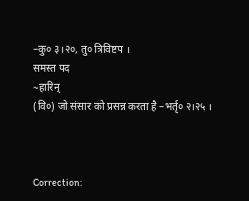–कु० ३।२०, तु० त्रिविष्टप ।
समस्त पद
~हारिन्
(वि०) जो संसार को प्रसन्न करता है –भर्तृ० २।२५ ।



Correction: